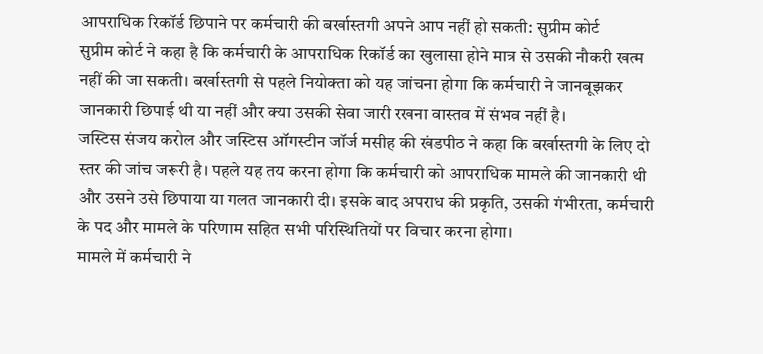आपराधिक रिकॉर्ड छिपाने पर कर्मचारी की बर्खास्तगी अपने आप नहीं हो सकती: सुप्रीम कोर्ट
सुप्रीम कोर्ट ने कहा है कि कर्मचारी के आपराधिक रिकॉर्ड का खुलासा होने मात्र से उसकी नौकरी खत्म नहीं की जा सकती। बर्खास्तगी से पहले नियोक्ता को यह जांचना होगा कि कर्मचारी ने जानबूझकर जानकारी छिपाई थी या नहीं और क्या उसकी सेवा जारी रखना वास्तव में संभव नहीं है।
जस्टिस संजय करोल और जस्टिस ऑगस्टीन जॉर्ज मसीह की खंडपीठ ने कहा कि बर्खास्तगी के लिए दो स्तर की जांच जरूरी है। पहले यह तय करना होगा कि कर्मचारी को आपराधिक मामले की जानकारी थी और उसने उसे छिपाया या गलत जानकारी दी। इसके बाद अपराध की प्रकृति, उसकी गंभीरता, कर्मचारी के पद और मामले के परिणाम सहित सभी परिस्थितियों पर विचार करना होगा।
मामले में कर्मचारी ने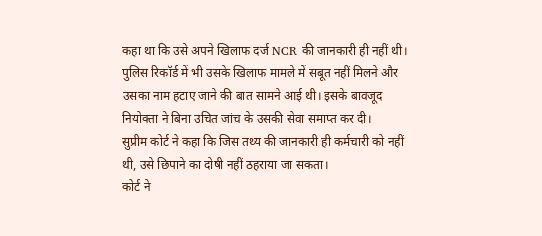कहा था कि उसे अपने खिलाफ दर्ज NCR की जानकारी ही नहीं थी। पुलिस रिकॉर्ड में भी उसके खिलाफ मामले में सबूत नहीं मिलने और उसका नाम हटाए जाने की बात सामने आई थी। इसके बावजूद नियोक्ता ने बिना उचित जांच के उसकी सेवा समाप्त कर दी।
सुप्रीम कोर्ट ने कहा कि जिस तथ्य की जानकारी ही कर्मचारी को नहीं थी, उसे छिपाने का दोषी नहीं ठहराया जा सकता।
कोर्ट ने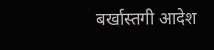बर्खास्तगी आदेश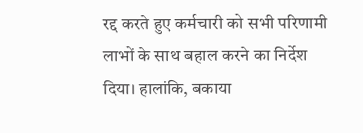रद्द करते हुए कर्मचारी को सभी परिणामी लाभों के साथ बहाल करने का निर्देश दिया। हालांकि, बकाया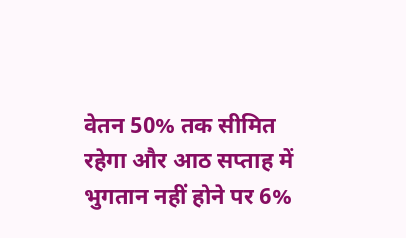वेतन 50% तक सीमित रहेगा और आठ सप्ताह में भुगतान नहीं होने पर 6%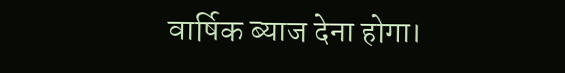वार्षिक ब्याज देना होगा।